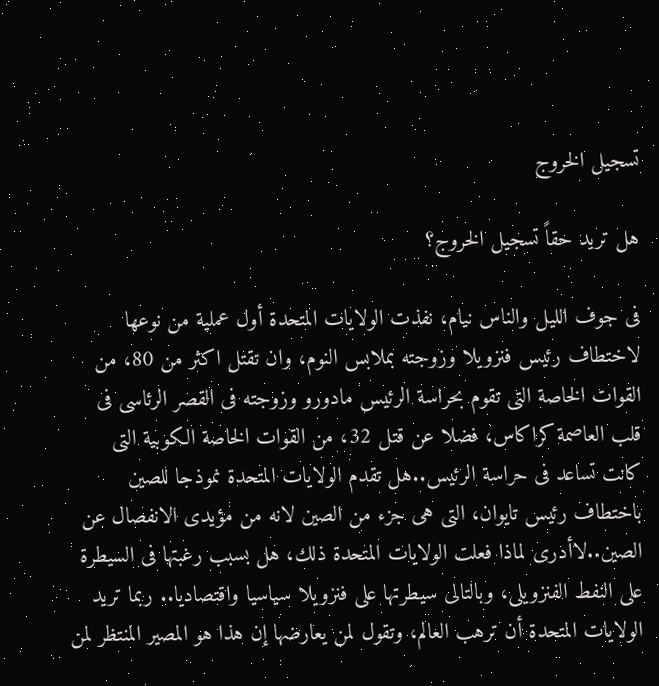تسجيل الخروج

هل تريد حقاً تسجيل الخروج؟

فى جوف الليل والناس نيام، نفذت الولايات المتحدة أول عملية من نوعها لاختطاف رئيس فنزويلا وزوجته بملابس النوم، وان تقتل اكثر من 80، من القوات الخاصة التى تقوم بحراسة الرئيس مادورو وزوجته فى القصر الرئاسى فى قلب العاصمة كراكاس، فضلا عن قتل 32، من القوات الخاصة الكوبية التى كانت تساعد فى حراسة الرئيس..هل تقدم الولايات المتحدة نموذجا للصين باختطاف رئيس تايوان، التى هى جزء من الصين لانه من مؤيدى الانفصال عن الصين..لاأدرى لماذا فعلت الولايات المتحدة ذلك، هل بسبب رغبتها فى السيطرة على النفط الفنزويلى، وبالتالى سيطرتها على فنزويلا سياسيا واقتصاديا.. ربما تريد الولايات المتحدة أن ترهب العالم، وتقول لمن يعارضها إن هذا هو المصير المنتظر لمن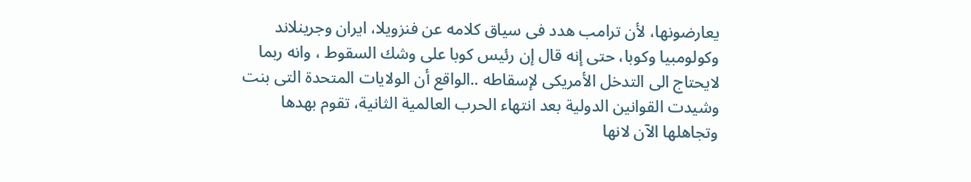يعارضونها، لأن ترامب هدد فى سياق كلامه عن فنزويلا، ايران وجرينلاند وكولومبيا وكوبا، حتى إنه قال إن رئيس كوبا على وشك السقوط ، وانه ربما لايحتاج الى التدخل الأمريكى لإسقاطه ..الواقع أن الولايات المتحدة التى بنت وشيدت القوانين الدولية بعد انتهاء الحرب العالمية الثانية، تقوم بهدها وتجاهلها الآن لانها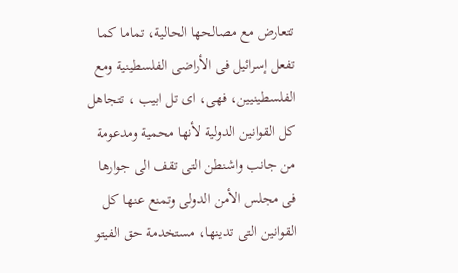تتعارض مع مصالحها الحالية، تماما كما تفعل إسرائيل فى الأراضى الفلسطينية ومع الفلسطينيين، فهى، اى تل ابيب ، تتجاهل كل القوانين الدولية لأنها محمية ومدعومة من جانب واشنطن التى تقف الى جوارها فى مجلس الأمن الدولى وتمنع عنها كل القوانين التى تدينها، مستخدمة حق الفيتو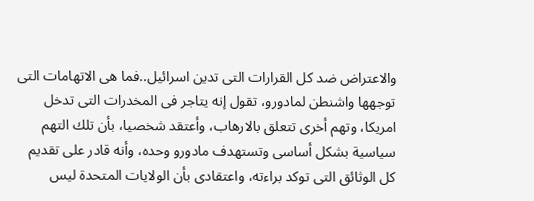والاعتراض ضد كل القرارات التى تدين اسرائيل..فما هى الاتهامات التى توجهها واشنطن لمادورو، تقول إنه يتاجر فى المخدرات التى تدخل امريكا، وتهم أخرى تتعلق بالارهاب، وأعتقد شخصيا، بأن تلك التهم سياسية بشكل أساسى وتستهدف مادورو وحده، وأنه قادر على تقديم كل الوثائق التى توكد براءته، واعتقادى بأن الولايات المتحدة ليس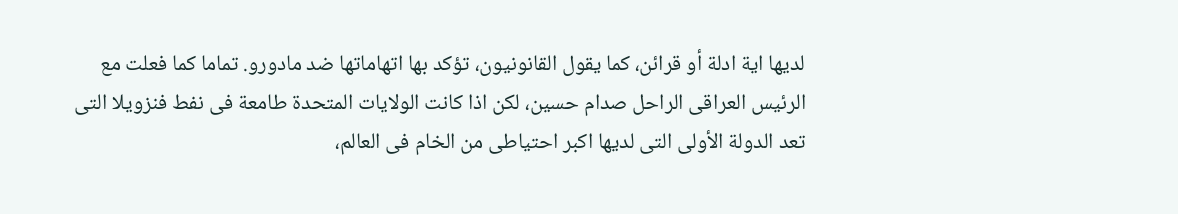لديها اية ادلة أو قرائن، كما يقول القانونيون، تؤكد بها اتهاماتها ضد مادورو. تماما كما فعلت مع الرئيس العراقى الراحل صدام حسين، لكن اذا كانت الولايات المتحدة طامعة فى نفط فنزويلا التى تعد الدولة الأولى التى لديها اكبر احتياطى من الخام فى العالم،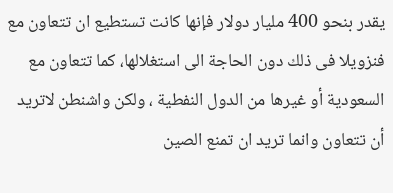يقدر بنحو 400 مليار دولار فإنها كانت تستطيع ان تتعاون مع فنزويلا فى ذلك دون الحاجة الى استغلالها، كما تتعاون مع السعودية أو غيرها من الدول النفطية ، ولكن واشنطن لاتريد أن تتعاون وانما تريد ان تمنع الصين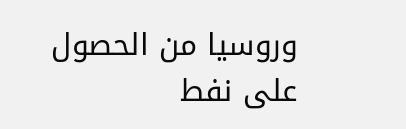وروسيا من الحصول على نفط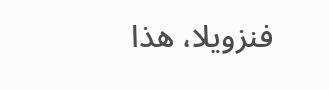فنزويلا، هذا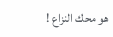هو محك النزاع !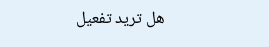هل تريد تفعيل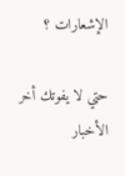الإشعارات ؟

حتي لا يفوتك أخر الأخبار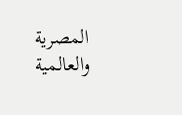المصرية والعالمية